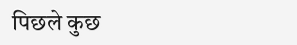पिछले कुछ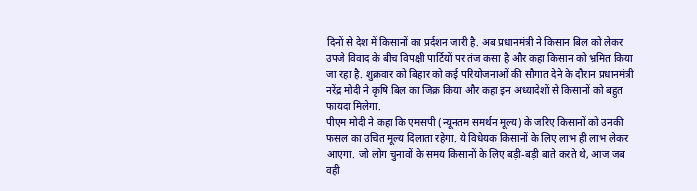दिनों से देश में किसानों का प्रर्दशन जारी है. अब प्रधानमंत्री ने किसान बिल को लेकर उपजे विवाद के बीच विपक्षी पार्टियों पर तंज कसा है और कहा किसान को भ्रमित किया जा रहा है. शुक्रवार को बिहार को कई परियोजनाओं की सौगात देने के दौरान प्रधानमंत्री नरेंद्र मोदी ने कृषि बिल का जिक्र किया और कहा इन अध्यादेशों से किसानों को बहुत फायदा मिलेगा.
पीएम मोदी ने कहा कि एमसपी (न्यूनतम समर्थन मूल्य) के जरिए किसानों को उनकी फसल का उचित मूल्य दिलाता रहेगा. ये विधेयक किसानों के लिए लाभ ही लाभ लेकर आएगा. जो लोग चुनावों के समय किसानों के लिए बड़ी-बड़ी बाते करते थे, आज जब वही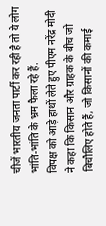चीजें भारतीय जनता पार्टी कर रही है तो ये लोग भांति-भांति के भ्रम फैला रहे हैं.
विपक्ष को आड़े हाथों लेते हुए पीएम नरेंद्र मोदी ने कहा कि किसान और ग्राहक के बीच जो बिचौलिए होते हैं, जो किसानों की कमाई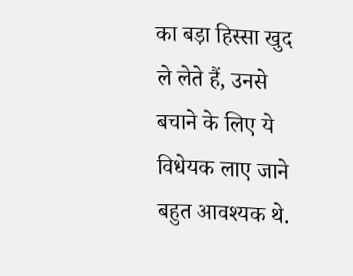का बड़ा हिस्सा खुद ले लेते हैं, उनसे बचाने के लिए ये विधेयक लाए जाने बहुत आवश्यक थे.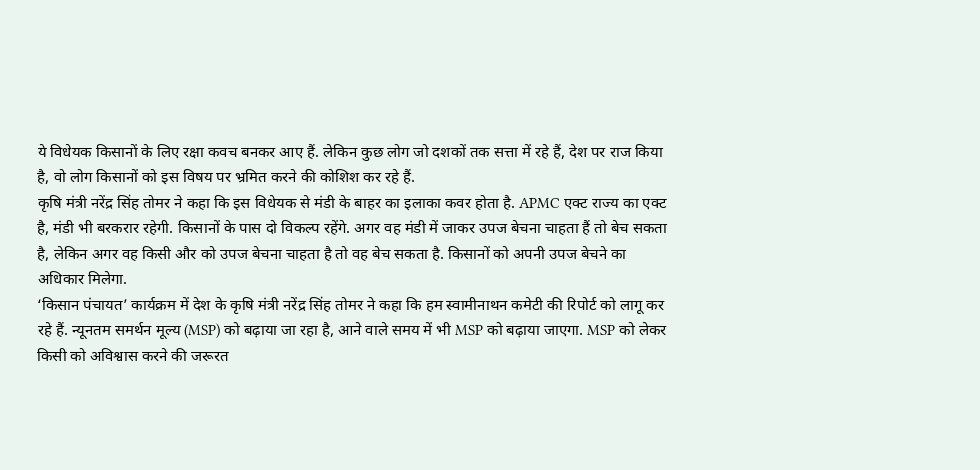ये विधेयक किसानों के लिए रक्षा कवच बनकर आए हैं. लेकिन कुछ लोग जो दशकों तक सत्ता में रहे हैं, देश पर राज किया है, वो लोग किसानों को इस विषय पर भ्रमित करने की कोशिश कर रहे हैं.
कृषि मंत्री नरेंद्र सिंह तोमर ने कहा कि इस विधेयक से मंडी के बाहर का इलाका कवर होता है. APMC एक्ट राज्य का एक्ट है, मंडी भी बरकरार रहेगी. किसानों के पास दो विकल्प रहेंगे. अगर वह मंडी में जाकर उपज बेचना चाहता हैं तो बेच सकता है, लेकिन अगर वह किसी और को उपज बेचना चाहता है तो वह बेच सकता है. किसानों को अपनी उपज बेचने का अधिकार मिलेगा.
‘किसान पंचायत’ कार्यक्रम में देश के कृषि मंत्री नरेंद्र सिंह तोमर ने कहा कि हम स्वामीनाथन कमेटी की रिपोर्ट को लागू कर रहे हैं. न्यूनतम समर्थन मूल्य (MSP) को बढ़ाया जा रहा है, आने वाले समय में भी MSP को बढ़ाया जाएगा. MSP को लेकर किसी को अविश्वास करने की जरूरत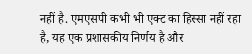नहीं है. एमएसपी कभी भी एक्ट का हिस्सा नहीं रहा है, यह एक प्रशासकीय निर्णय है और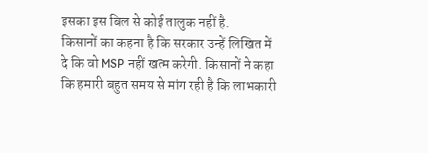इसका इस बिल से कोई तालुक नहीं है.
किसानों का कहना है कि सरकार उन्हें लिखित में दे कि वो MSP नहीं खत्म करेगी. किसानों ने कहा कि हमारी बहुत समय से मांग रही है कि लाभकारी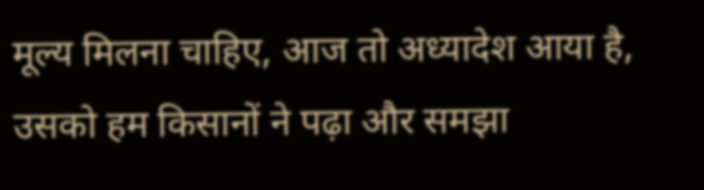मूल्य मिलना चाहिए, आज तो अध्यादेश आया है, उसको हम किसानों ने पढ़ा और समझा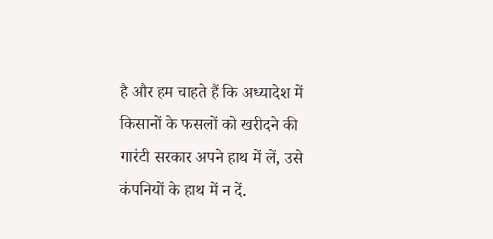है और हम चाहते हैं कि अध्यादेश में किसानों के फसलों को खरीदने की गारंटी सरकार अपने हाथ में लें, उसे कंपनियों के हाथ में न दें.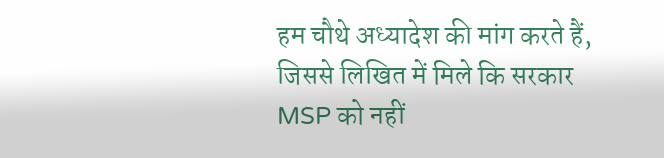हम चौथे अध्यादेश की मांग करते हैं, जिससे लिखित में मिले कि सरकार MSP को नहीं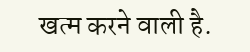खत्म करने वाली है.